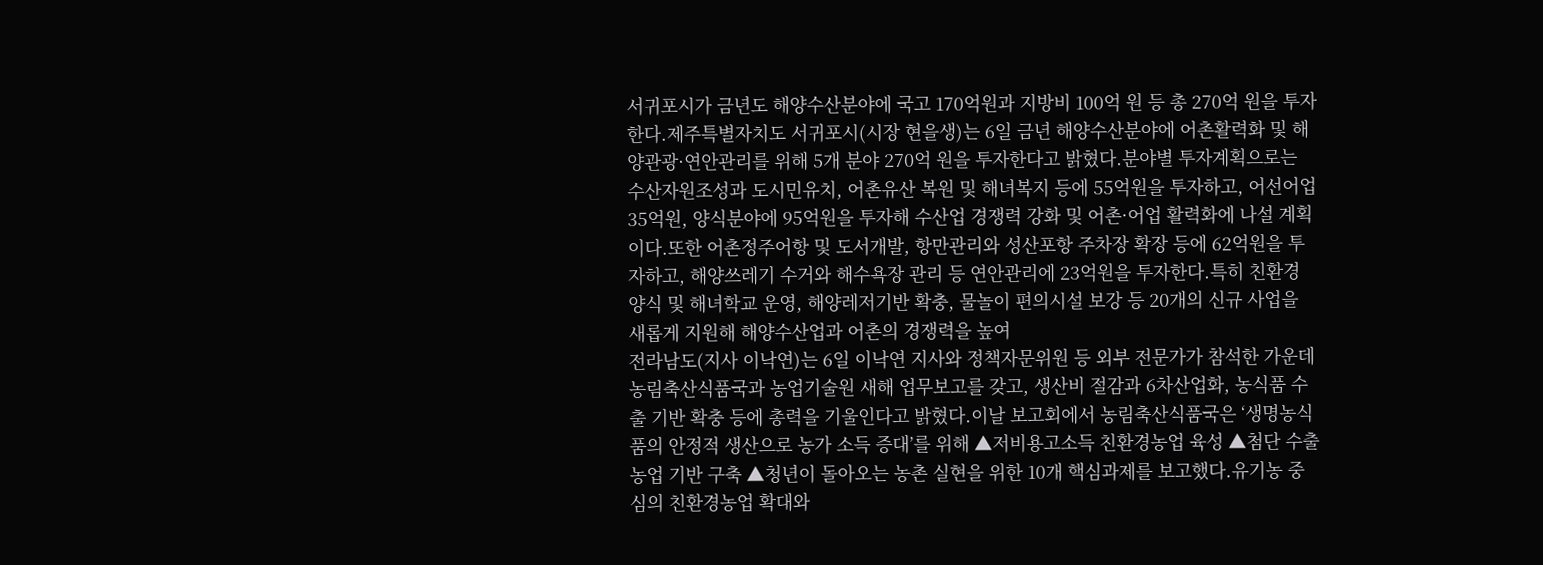서귀포시가 금년도 해양수산분야에 국고 170억원과 지방비 100억 원 등 총 270억 원을 투자한다.제주특별자치도 서귀포시(시장 현을생)는 6일 금년 해양수산분야에 어촌활력화 및 해양관광·연안관리를 위해 5개 분야 270억 원을 투자한다고 밝혔다.분야별 투자계획으로는 수산자원조성과 도시민유치, 어촌유산 복원 및 해녀복지 등에 55억원을 투자하고, 어선어업 35억원, 양식분야에 95억원을 투자해 수산업 경쟁력 강화 및 어촌·어업 활력화에 나설 계획이다.또한 어촌정주어항 및 도서개발, 항만관리와 성산포항 주차장 확장 등에 62억원을 투자하고, 해양쓰레기 수거와 해수욕장 관리 등 연안관리에 23억원을 투자한다.특히 친환경 양식 및 해녀학교 운영, 해양레저기반 확충, 물놀이 편의시설 보강 등 20개의 신규 사업을 새롭게 지원해 해양수산업과 어촌의 경쟁력을 높여
전라남도(지사 이낙연)는 6일 이낙연 지사와 정책자문위원 등 외부 전문가가 참석한 가운데 농림축산식품국과 농업기술원 새해 업무보고를 갖고, 생산비 절감과 6차산업화, 농식품 수출 기반 확충 등에 총력을 기울인다고 밝혔다.이날 보고회에서 농림축산식품국은 ‘생명농식품의 안정적 생산으로 농가 소득 증대’를 위해 ▲저비용고소득 친환경농업 육성 ▲첨단 수출농업 기반 구축 ▲청년이 돌아오는 농촌 실현을 위한 10개 핵심과제를 보고했다.유기농 중심의 친환경농업 확대와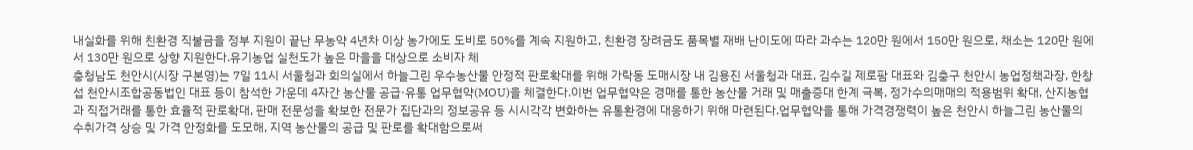내실화를 위해 친환경 직불금을 정부 지원이 끝난 무농약 4년차 이상 농가에도 도비로 50%를 계속 지원하고, 친환경 장려금도 품목별 재배 난이도에 따라 과수는 120만 원에서 150만 원으로, 채소는 120만 원에서 130만 원으로 상향 지원한다.유기농업 실천도가 높은 마을을 대상으로 소비자 체
충청남도 천안시(시장 구본영)는 7일 11시 서울청과 회의실에서 하늘그린 우수농산물 안정적 판로확대를 위해 가락동 도매시장 내 김용진 서울청과 대표, 김수길 제로팜 대표와 김충구 천안시 농업정책과장, 한창섭 천안시조합공동법인 대표 등이 참석한 가운데 4자간 농산물 공급·유통 업무협약(MOU)을 체결한다.이번 업무협약은 경매를 통한 농산물 거래 및 매출증대 한계 극복, 정가수의매매의 적용범위 확대, 산지농협과 직접거래를 통한 효율적 판로확대, 판매 전문성을 확보한 전문가 집단과의 정보공유 등 시시각각 변화하는 유통환경에 대응하기 위해 마련된다.업무협약을 통해 가격경쟁력이 높은 천안시 하늘그린 농산물의 수취가격 상승 및 가격 안정화를 도모해, 지역 농산물의 공급 및 판로를 확대함으로써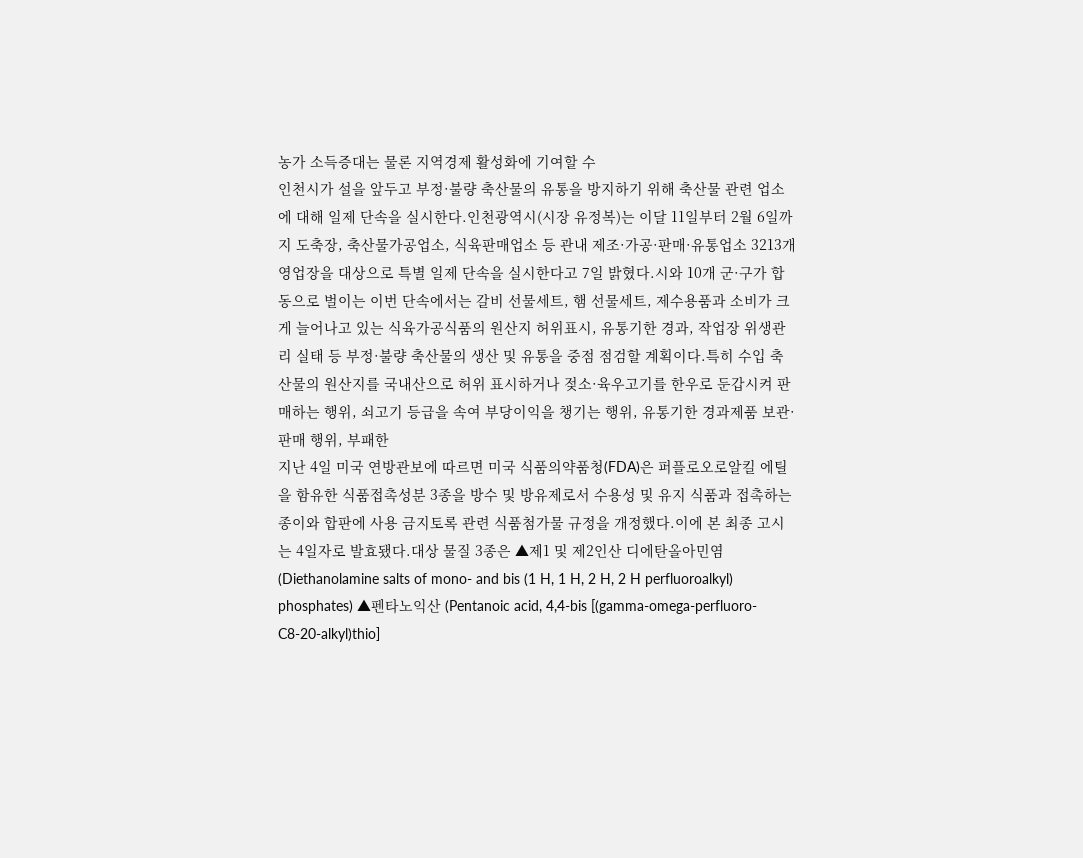농가 소득증대는 물론 지역경제 활성화에 기여할 수
인천시가 설을 앞두고 부정·불량 축산물의 유통을 방지하기 위해 축산물 관련 업소에 대해 일제 단속을 실시한다.인천광역시(시장 유정복)는 이달 11일부터 2월 6일까지 도축장, 축산물가공업소, 식육판매업소 등 관내 제조·가공·판매·유통업소 3213개 영업장을 대상으로 특별 일제 단속을 실시한다고 7일 밝혔다.시와 10개 군·구가 합동으로 벌이는 이번 단속에서는 갈비 선물세트, 햄 선물세트, 제수용품과 소비가 크게 늘어나고 있는 식육가공식품의 원산지 허위표시, 유통기한 경과, 작업장 위생관리 실태 등 부정·불량 축산물의 생산 및 유통을 중점 점검할 계획이다.특히 수입 축산물의 원산지를 국내산으로 허위 표시하거나 젖소·육우고기를 한우로 둔갑시켜 판매하는 행위, 쇠고기 등급을 속여 부당이익을 챙기는 행위, 유통기한 경과제품 보관·판매 행위, 부패한
지난 4일 미국 연방관보에 따르면 미국 식품의약품청(FDA)은 퍼플로오로알킬 에틸을 함유한 식품접촉성분 3종을 방수 및 방유제로서 수용성 및 유지 식품과 접촉하는 종이와 합판에 사용 금지토록 관련 식품첨가물 규정을 개정했다.이에 본 최종 고시는 4일자로 발효됐다.대상 물질 3종은 ▲제1 및 제2인산 디에탄올아민염 (Diethanolamine salts of mono- and bis (1 H, 1 H, 2 H, 2 H perfluoroalkyl) phosphates) ▲펜타노익산 (Pentanoic acid, 4,4-bis [(gamma-omega-perfluoro-C8-20-alkyl)thio]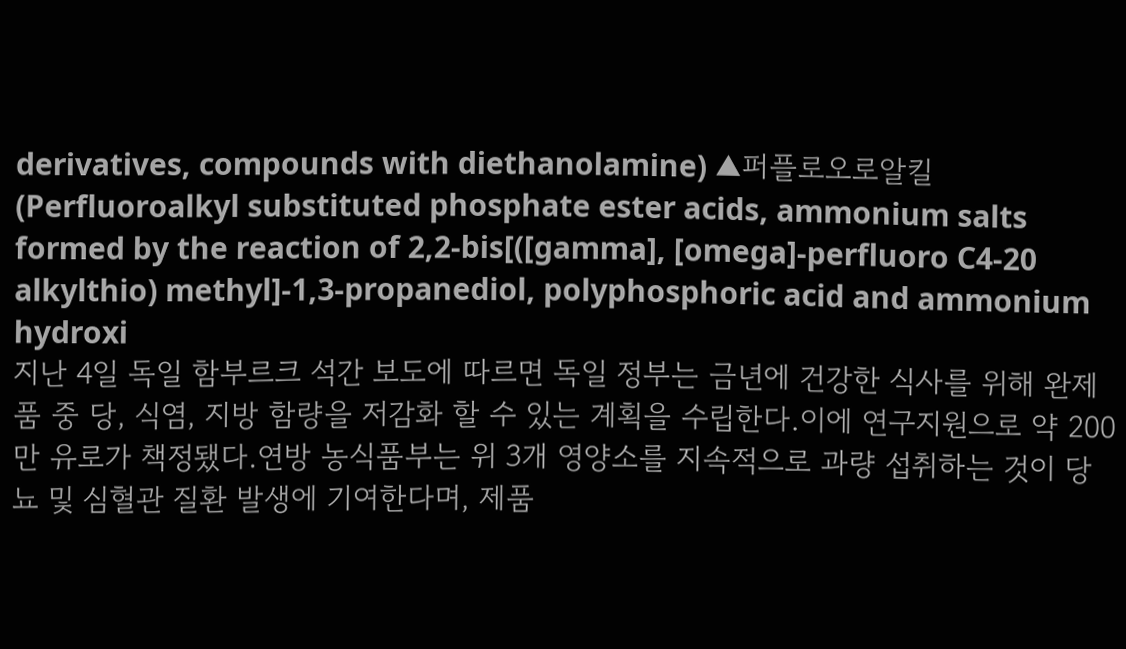derivatives, compounds with diethanolamine) ▲퍼플로오로알킬 (Perfluoroalkyl substituted phosphate ester acids, ammonium salts formed by the reaction of 2,2-bis[([gamma], [omega]-perfluoro C4-20 alkylthio) methyl]-1,3-propanediol, polyphosphoric acid and ammonium hydroxi
지난 4일 독일 함부르크 석간 보도에 따르면 독일 정부는 금년에 건강한 식사를 위해 완제품 중 당, 식염, 지방 함량을 저감화 할 수 있는 계획을 수립한다.이에 연구지원으로 약 200만 유로가 책정됐다.연방 농식품부는 위 3개 영양소를 지속적으로 과량 섭취하는 것이 당뇨 및 심혈관 질환 발생에 기여한다며, 제품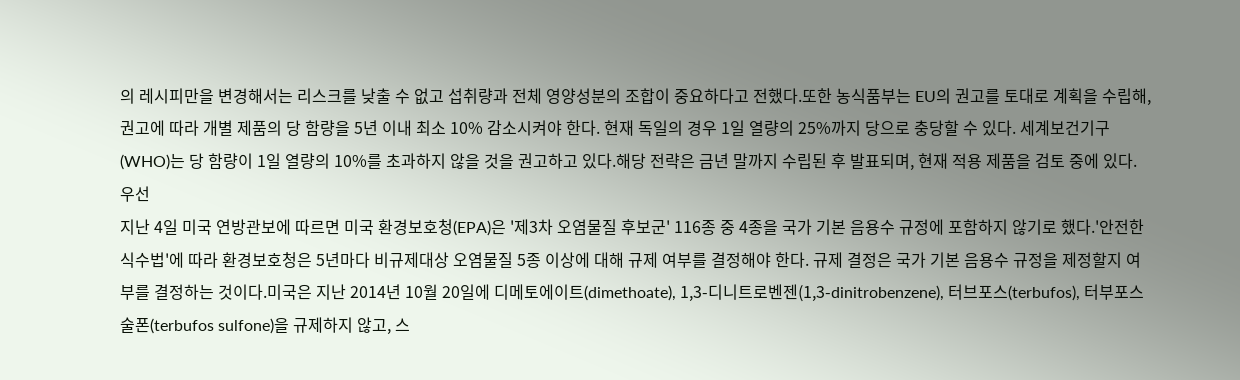의 레시피만을 변경해서는 리스크를 낮출 수 없고 섭취량과 전체 영양성분의 조합이 중요하다고 전했다.또한 농식품부는 EU의 권고를 토대로 계획을 수립해, 권고에 따라 개별 제품의 당 함량을 5년 이내 최소 10% 감소시켜야 한다. 현재 독일의 경우 1일 열량의 25%까지 당으로 충당할 수 있다. 세계보건기구(WHO)는 당 함량이 1일 열량의 10%를 초과하지 않을 것을 권고하고 있다.해당 전략은 금년 말까지 수립된 후 발표되며, 현재 적용 제품을 검토 중에 있다. 우선
지난 4일 미국 연방관보에 따르면 미국 환경보호청(EPA)은 '제3차 오염물질 후보군' 116종 중 4종을 국가 기본 음용수 규정에 포함하지 않기로 했다.'안전한 식수법'에 따라 환경보호청은 5년마다 비규제대상 오염물질 5종 이상에 대해 규제 여부를 결정해야 한다. 규제 결정은 국가 기본 음용수 규정을 제정할지 여부를 결정하는 것이다.미국은 지난 2014년 10월 20일에 디메토에이트(dimethoate), 1,3-디니트로벤젠(1,3-dinitrobenzene), 터브포스(terbufos), 터부포스 술폰(terbufos sulfone)을 규제하지 않고, 스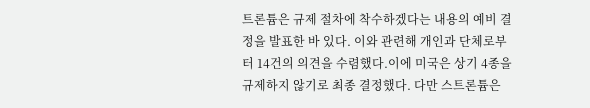트론튬은 규제 절차에 착수하겠다는 내용의 예비 결정을 발표한 바 있다. 이와 관련해 개인과 단체로부터 14건의 의견을 수렴했다.이에 미국은 상기 4종을 규제하지 않기로 최종 결정했다. 다만 스트론튬은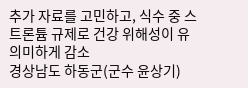추가 자료를 고민하고, 식수 중 스트론튬 규제로 건강 위해성이 유의미하게 감소
경상남도 하동군(군수 윤상기)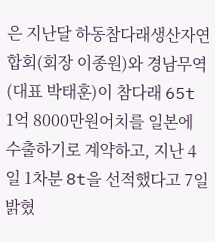은 지난달 하동참다래생산자연합회(회장 이종원)와 경남무역(대표 박태훈)이 참다래 65t 1억 8000만원어치를 일본에 수출하기로 계약하고, 지난 4일 1차분 8t을 선적했다고 7일 밝혔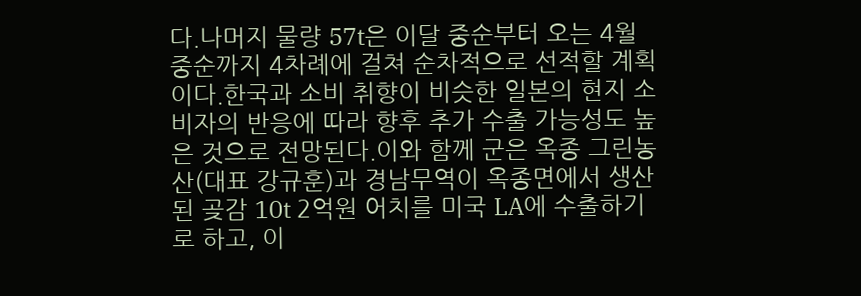다.나머지 물량 57t은 이달 중순부터 오는 4월 중순까지 4차례에 걸쳐 순차적으로 선적할 계획이다.한국과 소비 취향이 비슷한 일본의 현지 소비자의 반응에 따라 향후 추가 수출 가능성도 높은 것으로 전망된다.이와 함께 군은 옥종 그린농산(대표 강규훈)과 경남무역이 옥종면에서 생산된 곶감 10t 2억원 어치를 미국 LA에 수출하기로 하고, 이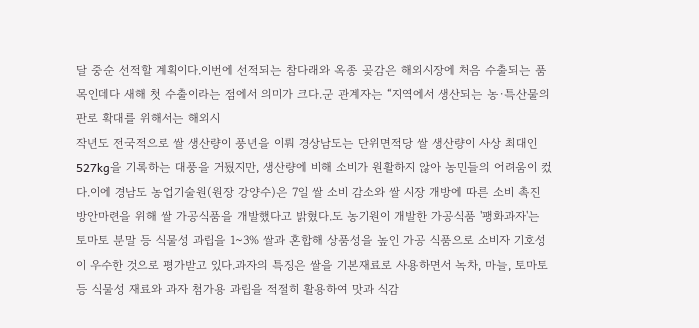달 중순 선적할 계획이다.이번에 선적되는 참다래와 옥종 곶감은 해외시장에 처음 수출되는 품목인데다 새해 첫 수출이라는 점에서 의미가 크다.군 관계자는 “지역에서 생산되는 농·특산물의 판로 확대를 위해서는 해외시
작년도 전국적으로 쌀 생산량이 풍년을 이뤄 경상남도는 단위면적당 쌀 생산량이 사상 최대인 527kg을 기록하는 대풍을 거뒀지만, 생산량에 비해 소비가 원활하지 않아 농민들의 어려움이 컸다.이에 경남도 농업기술원(원장 강양수)은 7일 쌀 소비 감소와 쌀 시장 개방에 따른 소비 촉진 방안마련을 위해 쌀 가공식품을 개발했다고 밝혔다.도 농기원이 개발한 가공식품 '팽화과자'는 토마토 분말 등 식물성 과립을 1~3% 쌀과 혼합해 상품성을 높인 가공 식품으로 소비자 기호성이 우수한 것으로 평가받고 있다.과자의 특징은 쌀을 기본재료로 사용하면서 녹차, 마늘, 토마토 등 식물성 재료와 과자 첨가용 과립을 적절히 활용하여 맛과 식감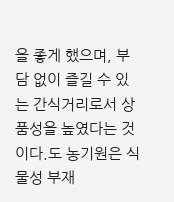을 좋게 했으며, 부담 없이 즐길 수 있는 간식거리로서 상품성을 높였다는 것이다.도 농기원은 식물성 부재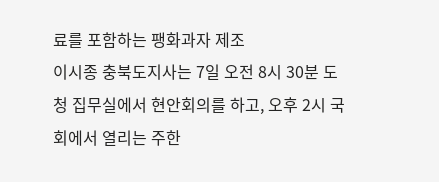료를 포함하는 팽화과자 제조
이시종 충북도지사는 7일 오전 8시 30분 도청 집무실에서 현안회의를 하고, 오후 2시 국회에서 열리는 주한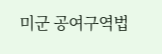미군 공여구역법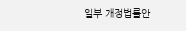일부 개정법률안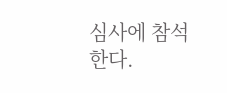심사에 참석한다.